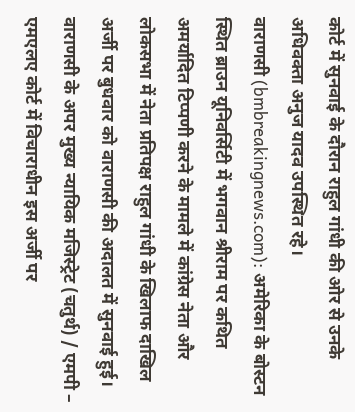कोर्ट में सुनवाई के दौरान राहुल गांधी की ओर से उनके अधिवक्ता अनुज यादव उपस्थित रहे।
वाराणसी (bmbreakingnews.com): अमेरिका के बोस्टन स्थित ब्राउन यूनिवर्सिटी में भगवान श्रीराम पर कथित अमर्यादित टिप्पणी करने के मामले में कांग्रेस नेता और लोकसभा में नेता प्रतिपक्ष राहुल गांधी के खिलाफ दाखिल अर्जी पर बुधवार को वाराणसी की अदालत में सुनवाई हुई।
वाराणसी के अपर मुख्य न्यायिक मजिस्ट्रेट (चतुर्थ) / एमपी – एमएलए कोर्ट में विचाराधीन इस अर्जी पर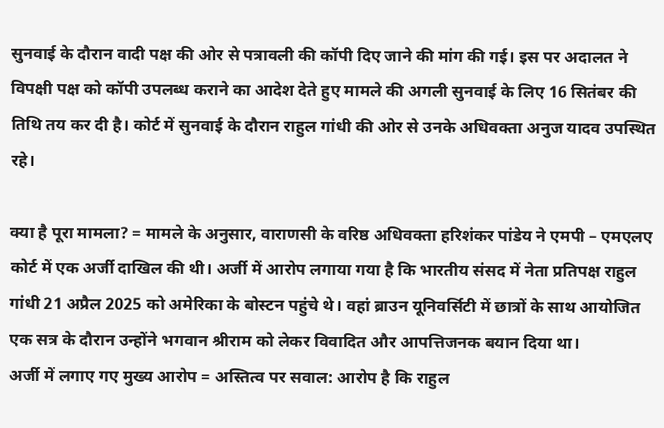सुनवाई के दौरान वादी पक्ष की ओर से पत्रावली की कॉपी दिए जाने की मांग की गई। इस पर अदालत ने विपक्षी पक्ष को कॉपी उपलब्ध कराने का आदेश देते हुए मामले की अगली सुनवाई के लिए 16 सितंबर की तिथि तय कर दी है। कोर्ट में सुनवाई के दौरान राहुल गांधी की ओर से उनके अधिवक्ता अनुज यादव उपस्थित रहे।

क्या है पूरा मामला? = मामले के अनुसार, वाराणसी के वरिष्ठ अधिवक्ता हरिशंकर पांडेय ने एमपी – एमएलए कोर्ट में एक अर्जी दाखिल की थी। अर्जी में आरोप लगाया गया है कि भारतीय संसद में नेता प्रतिपक्ष राहुल गांधी 21 अप्रैल 2025 को अमेरिका के बोस्टन पहुंचे थे। वहां ब्राउन यूनिवर्सिटी में छात्रों के साथ आयोजित एक सत्र के दौरान उन्होंने भगवान श्रीराम को लेकर विवादित और आपत्तिजनक बयान दिया था।
अर्जी में लगाए गए मुख्य आरोप = अस्तित्व पर सवाल: आरोप है कि राहुल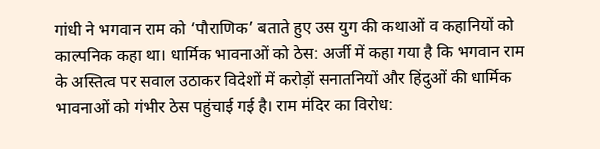गांधी ने भगवान राम को ‘पौराणिक’ बताते हुए उस युग की कथाओं व कहानियों को काल्पनिक कहा था। धार्मिक भावनाओं को ठेस: अर्जी में कहा गया है कि भगवान राम के अस्तित्व पर सवाल उठाकर विदेशों में करोड़ों सनातनियों और हिंदुओं की धार्मिक भावनाओं को गंभीर ठेस पहुंचाई गई है। राम मंदिर का विरोध: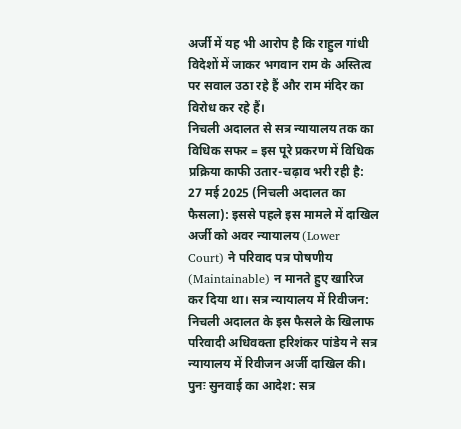अर्जी में यह भी आरोप है कि राहुल गांधी विदेशों में जाकर भगवान राम के अस्तित्व पर सवाल उठा रहे हैं और राम मंदिर का विरोध कर रहे हैं।
निचली अदालत से सत्र न्यायालय तक का विधिक सफर = इस पूरे प्रकरण में विधिक प्रक्रिया काफी उतार-चढ़ाव भरी रही है: 27 मई 2025 (निचली अदालत का फैसला): इससे पहले इस मामले में दाखिल अर्जी को अवर न्यायालय (Lower Court) ने परिवाद पत्र पोषणीय (Maintainable) न मानते हुए खारिज कर दिया था। सत्र न्यायालय में रिवीजन: निचली अदालत के इस फैसले के खिलाफ परिवादी अधिवक्ता हरिशंकर पांडेय ने सत्र न्यायालय में रिवीजन अर्जी दाखिल की। पुनः सुनवाई का आदेश: सत्र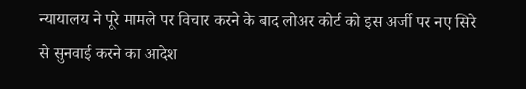न्यायालय ने पूरे मामले पर विचार करने के बाद लोअर कोर्ट को इस अर्जी पर नए सिरे से सुनवाई करने का आदेश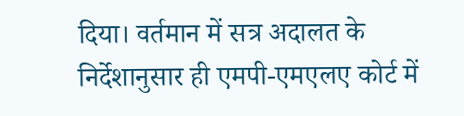दिया। वर्तमान में सत्र अदालत के निर्देशानुसार ही एमपी-एमएलए कोर्ट में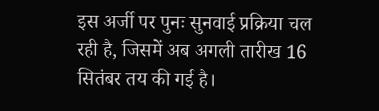इस अर्जी पर पुनः सुनवाई प्रक्रिया चल रही है, जिसमें अब अगली तारीख 16 सितंबर तय की गई है।